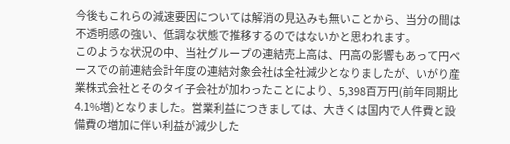今後もこれらの減速要因については解消の見込みも無いことから、当分の間は不透明感の強い、低調な状態で推移するのではないかと思われます。
このような状況の中、当社グループの連結売上高は、円高の影響もあって円ベースでの前連結会計年度の連結対象会社は全社減少となりましたが、いがり産業株式会社とそのタイ子会社が加わったことにより、5,398百万円(前年同期比4.1%増)となりました。営業利益につきましては、大きくは国内で人件費と設備費の増加に伴い利益が減少した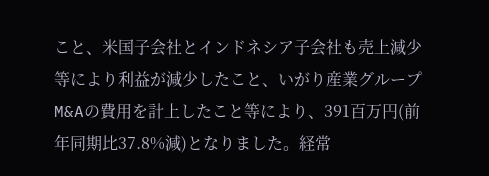こと、米国子会社とインドネシア子会社も売上減少等により利益が減少したこと、いがり産業グループM&Aの費用を計上したこと等により、391百万円(前年同期比37.8%減)となりました。経常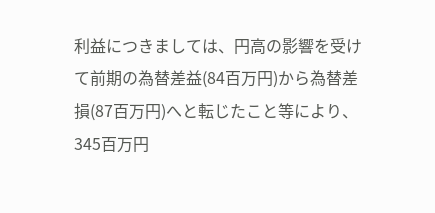利益につきましては、円高の影響を受けて前期の為替差益(84百万円)から為替差損(87百万円)へと転じたこと等により、345百万円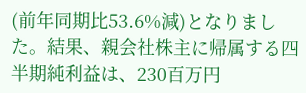(前年同期比53.6%減)となりました。結果、親会社株主に帰属する四半期純利益は、230百万円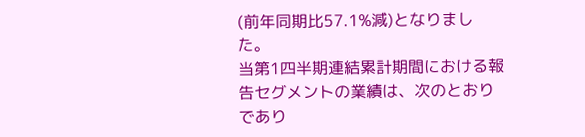(前年同期比57.1%減)となりました。
当第1四半期連結累計期間における報告セグメントの業績は、次のとおりであり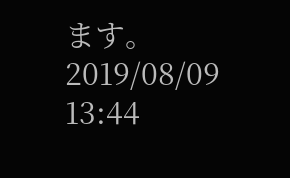ます。
2019/08/09 13:44